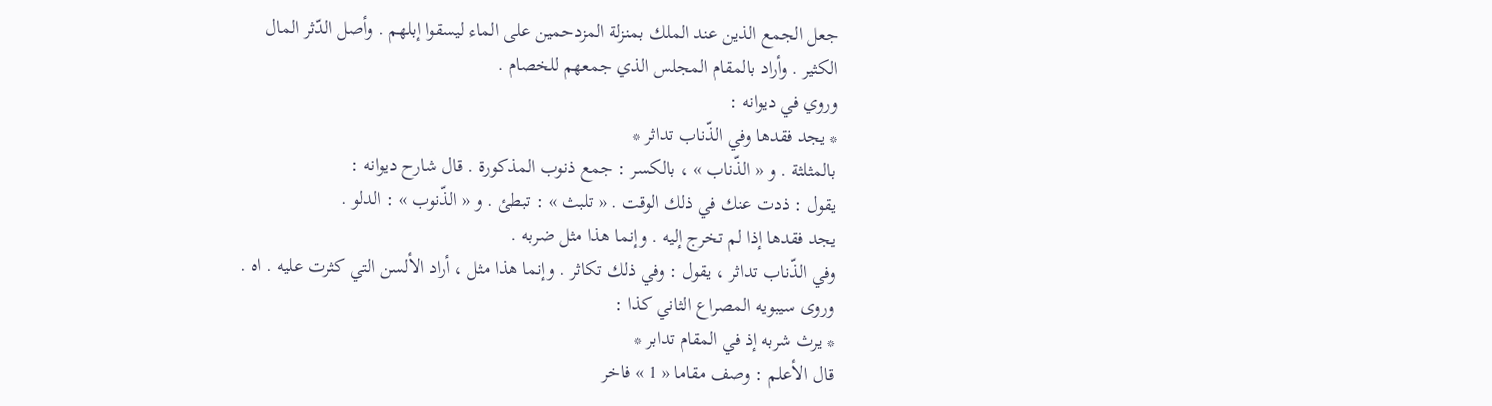جعل الجمع الذين عند الملك بمنزلة المزدحمين على الماء ليسقوا إبلهم . وأصل الدّثر المال الكثير . وأراد بالمقام المجلس الذي جمعهم للخصام .
وروي في ديوانه :
* يجد فقدها وفي الذّناب تداثر *
بالمثلثة . و « الذّناب » ، بالكسر : جمع ذنوب المذكورة . قال شارح ديوانه :
يقول : ذدت عنك في ذلك الوقت . « تلبث » : تبطئ . و « الذّنوب » : الدلو .
يجد فقدها إذا لم تخرج إليه . وإنما هذا مثل ضربه .
وفي الذّناب تداثر ، يقول : وفي ذلك تكاثر . وإنما هذا مثل ، أراد الألسن التي كثرت عليه . اه .
وروى سيبويه المصراع الثاني كذا :
* يرث شربه إذ في المقام تدابر *
قال الأعلم : وصف مقاما « 1 » فاخر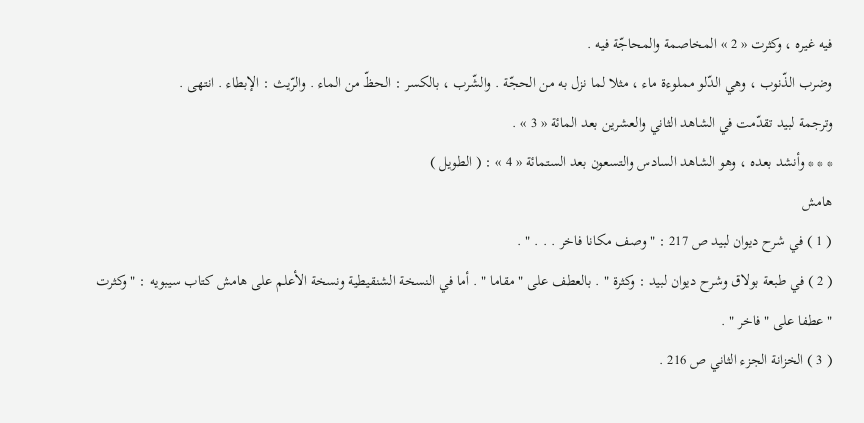فيه غيره ، وكثرت « 2 » المخاصمة والمحاجّة فيه .
وضرب الذّنوب ، وهي الدّلو مملوءة ماء ، مثلا لما نزل به من الحجّة . والشّرب ، بالكسر : الحظّ من الماء . والرّيث : الإبطاء . انتهى .
وترجمة لبيد تقدّمت في الشاهد الثاني والعشرين بعد المائة « 3 » .
* * * وأنشد بعده ، وهو الشاهد السادس والتسعون بعد الستمائة « 4 » : ( الطويل )
هامش
( 1 ) في شرح ديوان لبيد ص 217 : " وصف مكانا فاخر . . . " .
( 2 ) في طبعة بولاق وشرح ديوان لبيد : وكثرة " . بالعطف على " مقاما " . أما في النسخة الشنقيطية ونسخة الأعلم على هامش كتاب سيبويه : " وكثرت " عطفا على " فاخر " .
( 3 ) الخزانة الجزء الثاني ص 216 .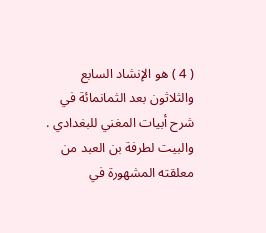( 4 ) هو الإنشاد السابع والثلاثون بعد الثمانمائة في شرح أبيات المغني للبغدادي .
والبيت لطرفة بن العبد من معلقته المشهورة في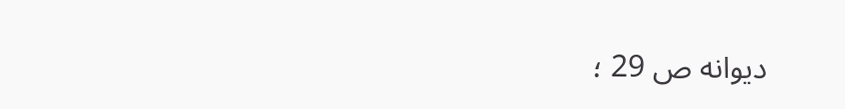ديوانه ص 29 ؛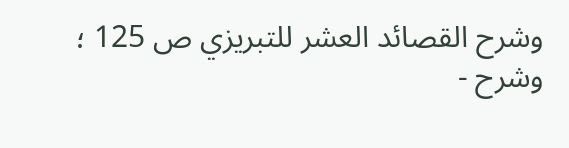وشرح القصائد العشر للتبريزي ص 125 ؛ وشرح -